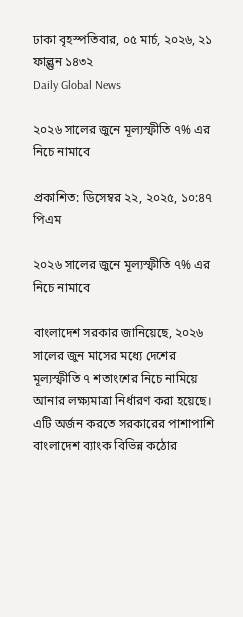ঢাকা বৃহস্পতিবার, ০৫ মার্চ, ২০২৬, ২১ ফাল্গুন ১৪৩২
Daily Global News

২০২৬ সালের জুনে মূল্যস্ফীতি ৭% এর নিচে নামাবে

প্রকাশিত: ডিসেম্বর ২২, ২০২৫, ১০:৪৭ পিএম

২০২৬ সালের জুনে মূল্যস্ফীতি ৭% এর নিচে নামাবে

বাংলাদেশ সরকার জানিয়েছে, ২০২৬ সালের জুন মাসের মধ্যে দেশের মূল্যস্ফীতি ৭ শতাংশের নিচে নামিয়ে আনার লক্ষ্যমাত্রা নির্ধারণ করা হয়েছে। এটি অর্জন করতে সরকারের পাশাপাশি বাংলাদেশ ব্যাংক বিভিন্ন কঠোর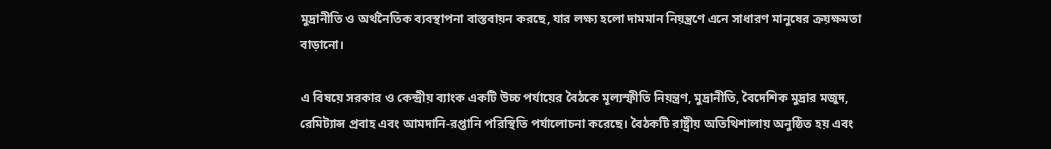মুদ্রানীতি ও অর্থনৈতিক ব্যবস্থাপনা বাস্তবায়ন করছে, যার লক্ষ্য হলো দামমান নিয়ন্ত্রণে এনে সাধারণ মানুষের ক্রয়ক্ষমতা বাড়ানো।

এ বিষয়ে সরকার ও কেন্দ্রীয় ব্যাংক একটি উচ্চ পর্যায়ের বৈঠকে মূল্যস্ফীতি নিয়ন্ত্রণ, মুদ্রানীতি, বৈদেশিক মুদ্রার মজুদ, রেমিট্যান্স প্রবাহ এবং আমদানি-রপ্তানি পরিস্থিতি পর্যালোচনা করেছে। বৈঠকটি রাষ্ট্রীয় অতিথিশালায় অনুষ্ঠিত হয় এবং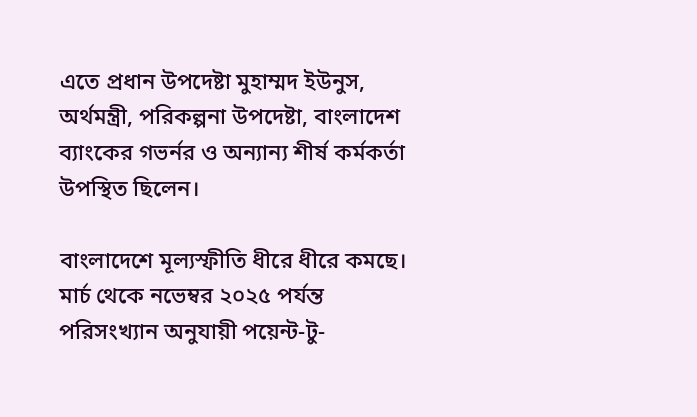এতে প্রধান উপদেষ্টা মুহাম্মদ ইউনুস, অর্থমন্ত্রী, পরিকল্পনা উপদেষ্টা, বাংলাদেশ ব্যাংকের গভর্নর ও অন্যান্য শীর্ষ কর্মকর্তা উপস্থিত ছিলেন।

বাংলাদেশে মূল্যস্ফীতি ধীরে ধীরে কমছে। মার্চ থেকে নভেম্বর ২০২৫ পর্যন্ত পরিসংখ্যান অনুযায়ী পয়েন্ট-টু-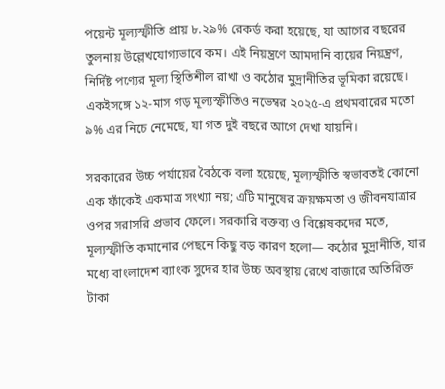পয়েন্ট মূল্যস্ফীতি প্রায় ৮.২৯% রেকর্ড করা হয়েছে, যা আগের বছরের তুলনায় উল্লেখযোগ্যভাবে কম। এই নিয়ন্ত্রণে আমদানি ব্যয়ের নিয়ন্ত্রণ, নির্দিষ্ট পণ্যের মূল্য স্থিতিশীল রাখা ও কঠোর মুদ্রানীতির ভূমিকা রয়েছে। একইসঙ্গে ১২-মাস গড় মূল্যস্ফীতিও নভেম্বর ২০২৫-এ প্রথমবারের মতো ৯% এর নিচে নেমেছে, যা গত দুই বছরে আগে দেখা যায়নি।

সরকারের উচ্চ পর্যায়ের বৈঠকে বলা হয়েছে, মূল্যস্ফীতি স্বভাবতই কোনো এক ফাঁকেই একমাত্র সংখ্যা নয়; এটি মানুষের ক্রয়ক্ষমতা ও জীবনযাত্রার ওপর সরাসরি প্রভাব ফেলে। সরকারি বক্তব্য ও বিশ্লেষকদের মতে, মূল্যস্ফীতি কমানোর পেছনে কিছু বড় কারণ হলো— কঠোর মুদ্রানীতি, যার মধ্যে বাংলাদেশ ব্যাংক সুদের হার উচ্চ অবস্থায় রেখে বাজারে অতিরিক্ত টাকা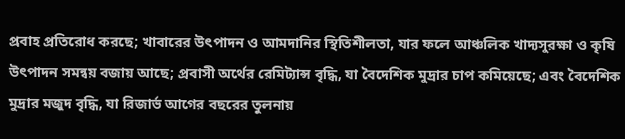প্রবাহ প্রতিরোধ করছে; খাবারের উৎপাদন ও আমদানির স্থিতিশীলতা, যার ফলে আঞ্চলিক খাদ্যসুরক্ষা ও কৃষি উৎপাদন সমন্বয় বজায় আছে; প্রবাসী অর্থের রেমিট্যান্স বৃদ্ধি, যা বৈদেশিক মুদ্রার চাপ কমিয়েছে; এবং বৈদেশিক মুদ্রার মজুদ বৃদ্ধি, যা রিজার্ভ আগের বছরের তুলনায়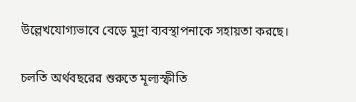উল্লেখযোগ্যভাবে বেড়ে মুদ্রা ব্যবস্থাপনাকে সহায়তা করছে।

চলতি অর্থবছরের শুরুতে মূল্যস্ফীতি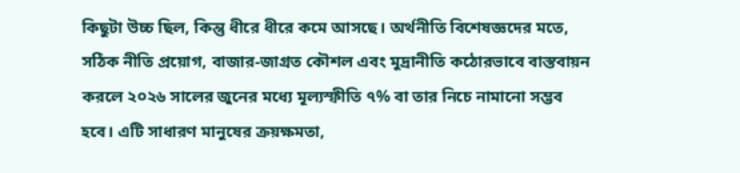কিছুটা উচ্চ ছিল, কিন্তু ধীরে ধীরে কমে আসছে। অর্থনীতি বিশেষজ্ঞদের মতে, সঠিক নীতি প্রয়োগ, বাজার-জাগ্রত কৌশল এবং মুদ্রানীতি কঠোরভাবে বাস্তবায়ন করলে ২০২৬ সালের জুনের মধ্যে মূল্যস্ফীতি ৭% বা তার নিচে নামানো সম্ভব হবে। এটি সাধারণ মানুষের ক্রয়ক্ষমতা,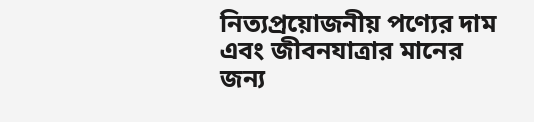নিত্যপ্রয়োজনীয় পণ্যের দাম এবং জীবনযাত্রার মানের জন্য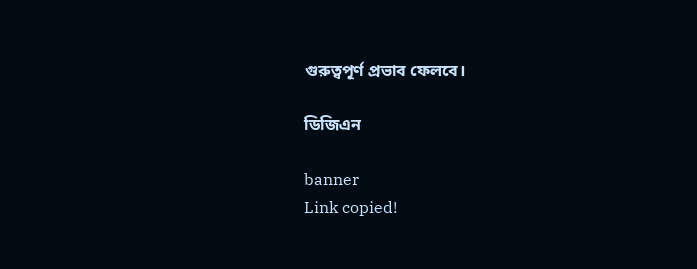গুরুত্বপূর্ণ প্রভাব ফেলবে।

ডিজিএন

banner
Link copied!